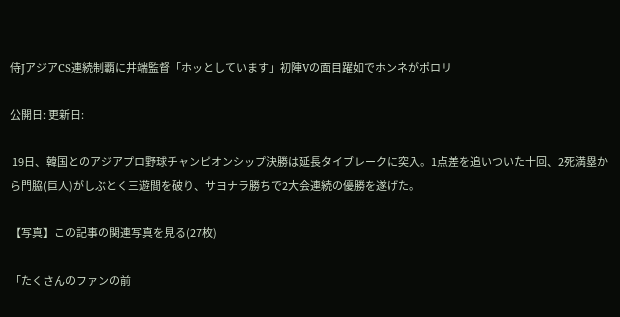侍JアジアCS連続制覇に井端監督「ホッとしています」初陣Vの面目躍如でホンネがポロリ

公開日: 更新日:

 19日、韓国とのアジアプロ野球チャンピオンシップ決勝は延長タイブレークに突入。1点差を追いついた十回、2死満塁から門脇(巨人)がしぶとく三遊間を破り、サヨナラ勝ちで2大会連続の優勝を遂げた。

【写真】この記事の関連写真を見る(27枚)

「たくさんのファンの前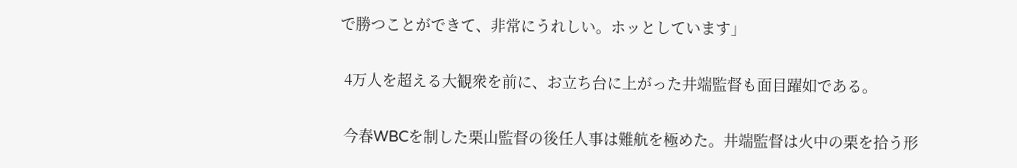で勝つことができて、非常にうれしい。ホッとしています」

 4万人を超える大観衆を前に、お立ち台に上がった井端監督も面目躍如である。

 今春WBCを制した栗山監督の後任人事は難航を極めた。井端監督は火中の栗を拾う形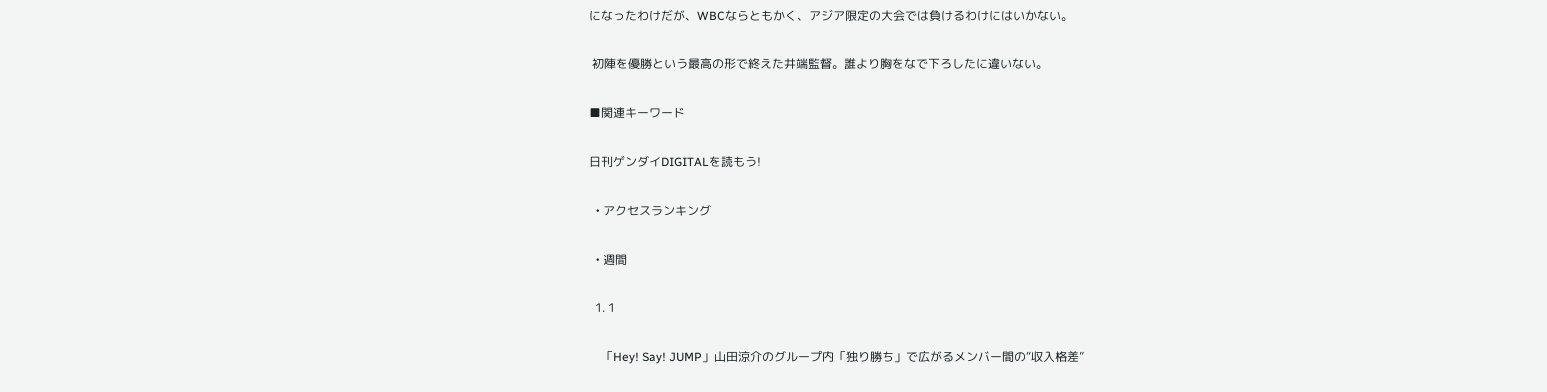になったわけだが、WBCならともかく、アジア限定の大会では負けるわけにはいかない。

 初陣を優勝という最高の形で終えた井端監督。誰より胸をなで下ろしたに違いない。

■関連キーワード

日刊ゲンダイDIGITALを読もう!

  • アクセスランキング

  • 週間

  1. 1

    「Hey! Say! JUMP」山田涼介のグループ内「独り勝ち」で広がるメンバー間の“収入格差”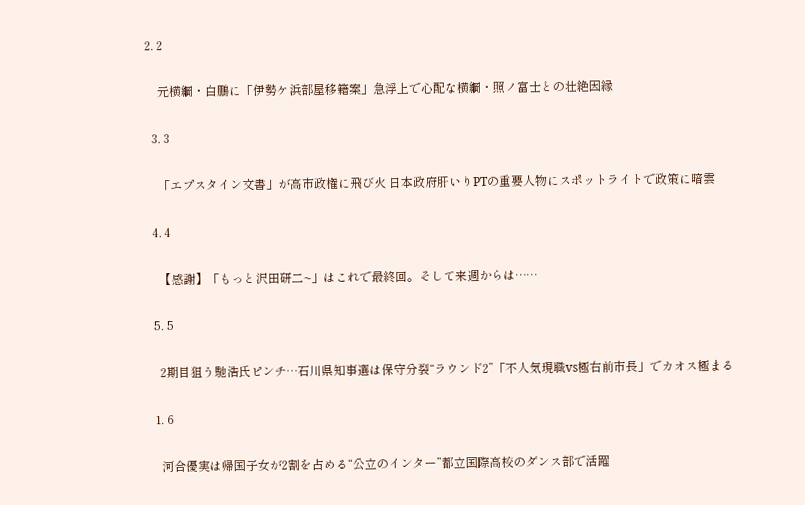2. 2

    元横綱・白鵬に「伊勢ケ浜部屋移籍案」急浮上で心配な横綱・照ノ富士との壮絶因縁

  3. 3

    「エプスタイン文書」が高市政権に飛び火 日本政府肝いりPTの重要人物にスポットライトで政策に暗雲

  4. 4

    【感謝】「もっと沢田研二~」はこれで最終回。そして来週からは……

  5. 5

    2期目狙う馳浩氏ピンチ…石川県知事選は保守分裂“ラウンド2”「不人気現職vs極右前市長」でカオス極まる

  1. 6

    河合優実は帰国子女が2割を占める“公立のインター”都立国際高校のダンス部で活躍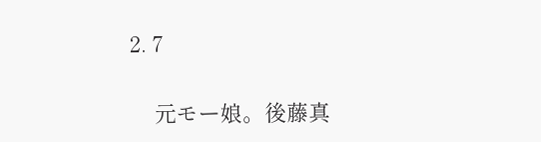2. 7

    元モー娘。後藤真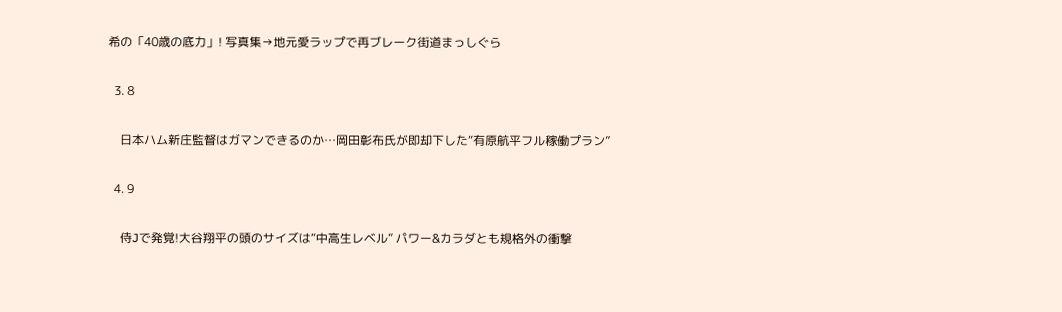希の「40歳の底力」! 写真集→地元愛ラップで再ブレーク街道まっしぐら

  3. 8

    日本ハム新庄監督はガマンできるのか…岡田彰布氏が即却下した“有原航平フル稼働プラン”

  4. 9

    侍Jで発覚!大谷翔平の頭のサイズは“中高生レベル” パワー&カラダとも規格外の衝撃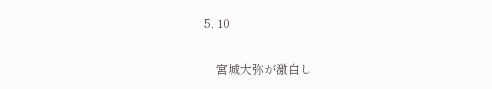5. 10

    宮城大弥が激白し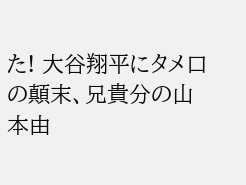た! 大谷翔平にタメ口の顛末、兄貴分の山本由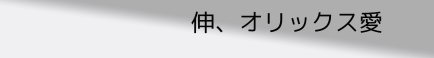伸、オリックス愛